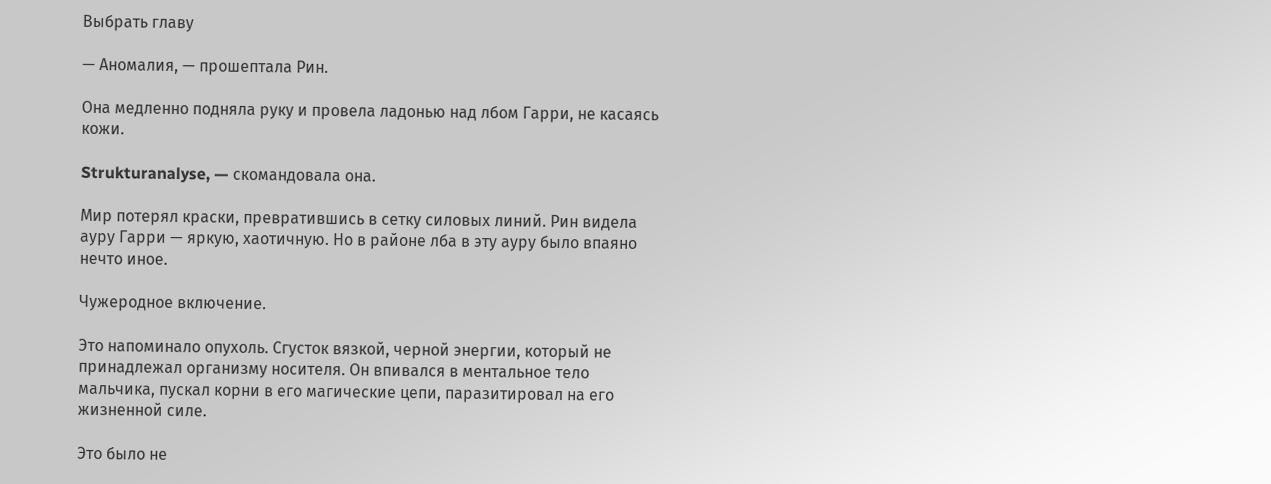Выбрать главу

— Аномалия, — прошептала Рин.

Она медленно подняла руку и провела ладонью над лбом Гарри, не касаясь кожи.

Strukturanalyse, — скомандовала она.

Мир потерял краски, превратившись в сетку силовых линий. Рин видела ауру Гарри — яркую, хаотичную. Но в районе лба в эту ауру было впаяно нечто иное.

Чужеродное включение.

Это напоминало опухоль. Сгусток вязкой, черной энергии, который не принадлежал организму носителя. Он впивался в ментальное тело мальчика, пускал корни в его магические цепи, паразитировал на его жизненной силе.

Это было не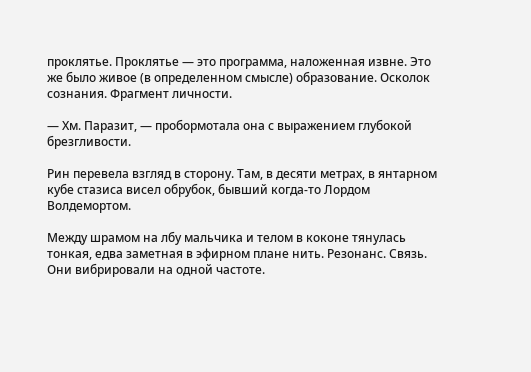проклятье. Проклятье — это программа, наложенная извне. Это же было живое (в определенном смысле) образование. Осколок сознания. Фрагмент личности.

— Хм. Паразит, — пробормотала она с выражением глубокой брезгливости.

Рин перевела взгляд в сторону. Там, в десяти метрах, в янтарном кубе стазиса висел обрубок, бывший когда-то Лордом Волдемортом.

Между шрамом на лбу мальчика и телом в коконе тянулась тонкая, едва заметная в эфирном плане нить. Резонанс. Связь. Они вибрировали на одной частоте.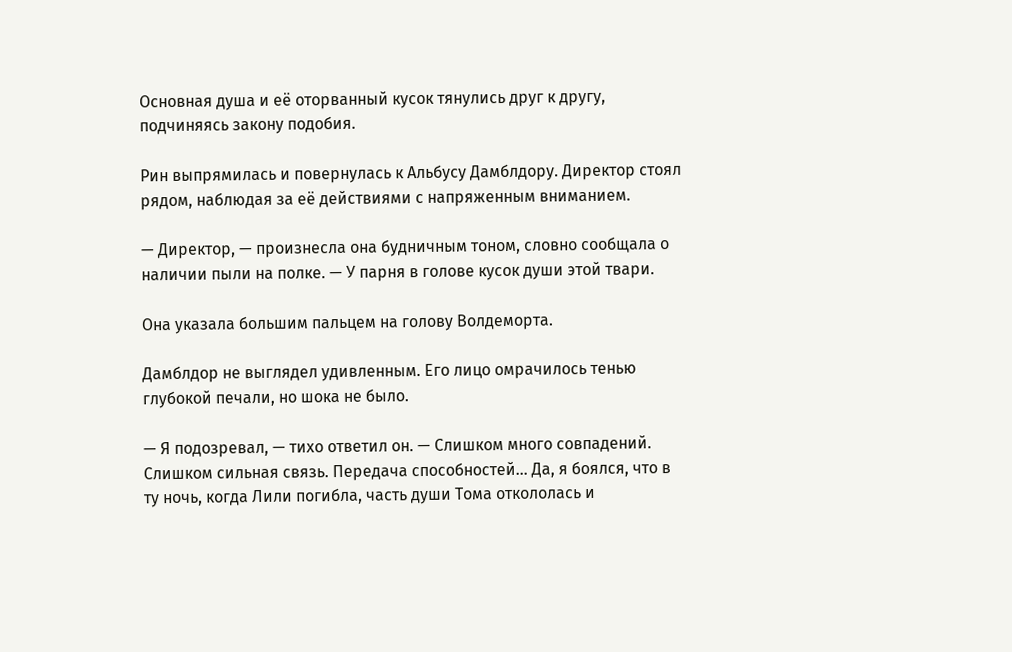Основная душа и её оторванный кусок тянулись друг к другу, подчиняясь закону подобия.

Рин выпрямилась и повернулась к Альбусу Дамблдору. Директор стоял рядом, наблюдая за её действиями с напряженным вниманием.

— Директор, — произнесла она будничным тоном, словно сообщала о наличии пыли на полке. — У парня в голове кусок души этой твари.

Она указала большим пальцем на голову Волдеморта.

Дамблдор не выглядел удивленным. Его лицо омрачилось тенью глубокой печали, но шока не было.

— Я подозревал, — тихо ответил он. — Слишком много совпадений. Слишком сильная связь. Передача способностей… Да, я боялся, что в ту ночь, когда Лили погибла, часть души Тома откололась и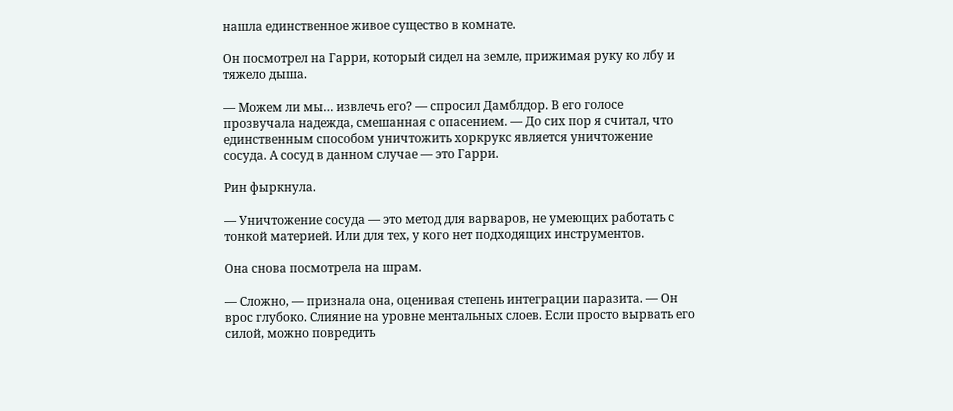нашла единственное живое существо в комнате.

Он посмотрел на Гарри, который сидел на земле, прижимая руку ко лбу и тяжело дыша.

— Можем ли мы… извлечь его? — спросил Дамблдор. В его голосе прозвучала надежда, смешанная с опасением. — До сих пор я считал, что единственным способом уничтожить хоркрукс является уничтожение сосуда. А сосуд в данном случае — это Гарри.

Рин фыркнула.

— Уничтожение сосуда — это метод для варваров, не умеющих работать с тонкой материей. Или для тех, у кого нет подходящих инструментов.

Она снова посмотрела на шрам.

— Сложно, — признала она, оценивая степень интеграции паразита. — Он врос глубоко. Слияние на уровне ментальных слоев. Если просто вырвать его силой, можно повредить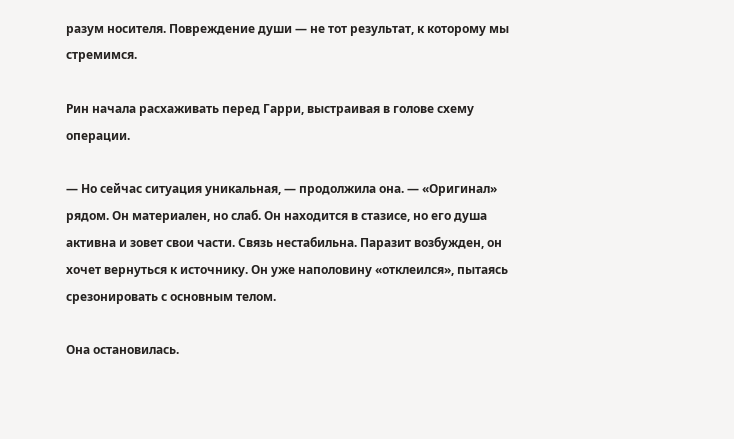разум носителя. Повреждение души — не тот результат, к которому мы стремимся.

Рин начала расхаживать перед Гарри, выстраивая в голове схему операции.

— Но сейчас ситуация уникальная, — продолжила она. — «Оригинал» рядом. Он материален, но слаб. Он находится в стазисе, но его душа активна и зовет свои части. Связь нестабильна. Паразит возбужден, он хочет вернуться к источнику. Он уже наполовину «отклеился», пытаясь срезонировать с основным телом.

Она остановилась.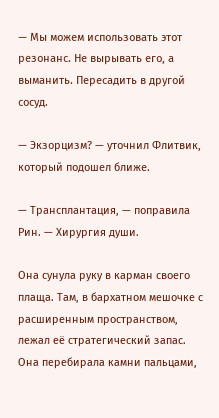— Мы можем использовать этот резонанс. Не вырывать его, а выманить. Пересадить в другой сосуд.

— Экзорцизм? — уточнил Флитвик, который подошел ближе.

— Трансплантация, — поправила Рин. — Хирургия души.

Она сунула руку в карман своего плаща. Там, в бархатном мешочке с расширенным пространством, лежал её стратегический запас. Она перебирала камни пальцами,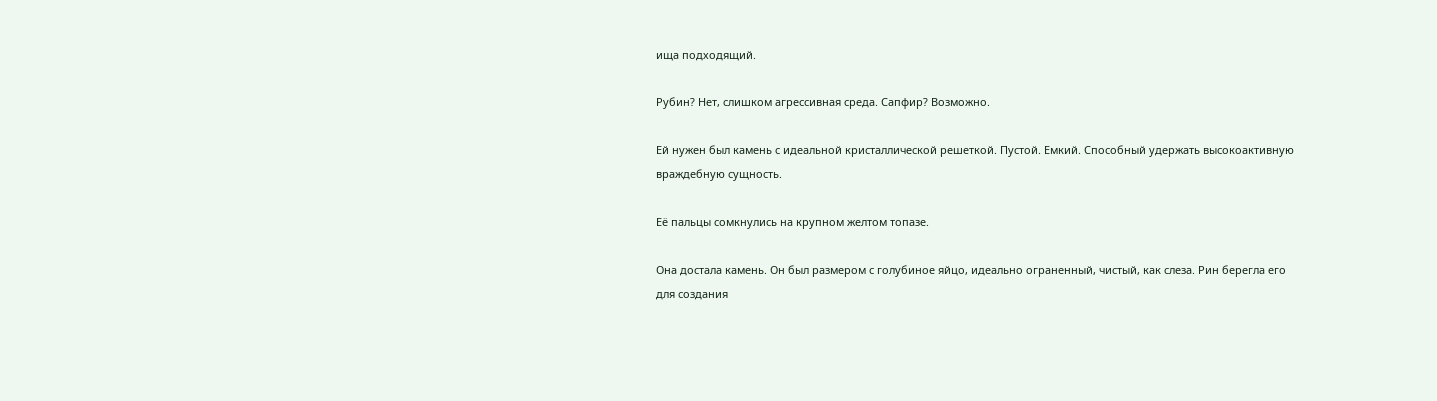ища подходящий.

Рубин? Нет, слишком агрессивная среда. Сапфир? Возможно.

Ей нужен был камень с идеальной кристаллической решеткой. Пустой. Емкий. Способный удержать высокоактивную враждебную сущность.

Её пальцы сомкнулись на крупном желтом топазе.

Она достала камень. Он был размером с голубиное яйцо, идеально ограненный, чистый, как слеза. Рин берегла его для создания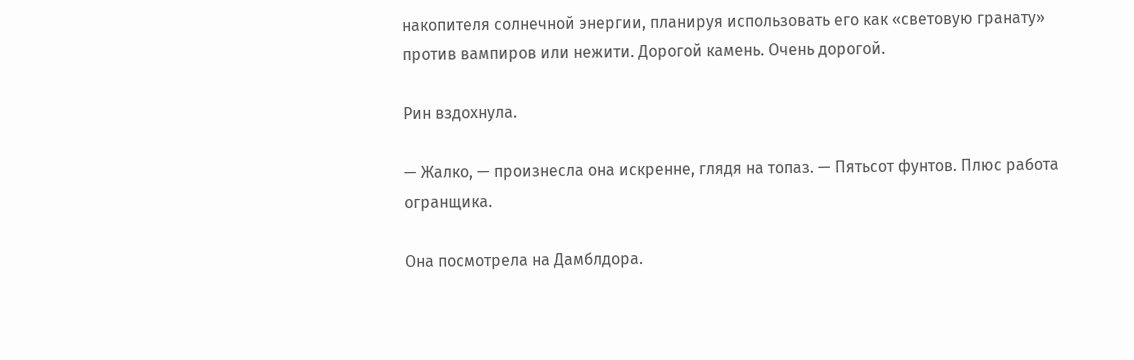накопителя солнечной энергии, планируя использовать его как «световую гранату» против вампиров или нежити. Дорогой камень. Очень дорогой.

Рин вздохнула.

— Жалко, — произнесла она искренне, глядя на топаз. — Пятьсот фунтов. Плюс работа огранщика.

Она посмотрела на Дамблдора.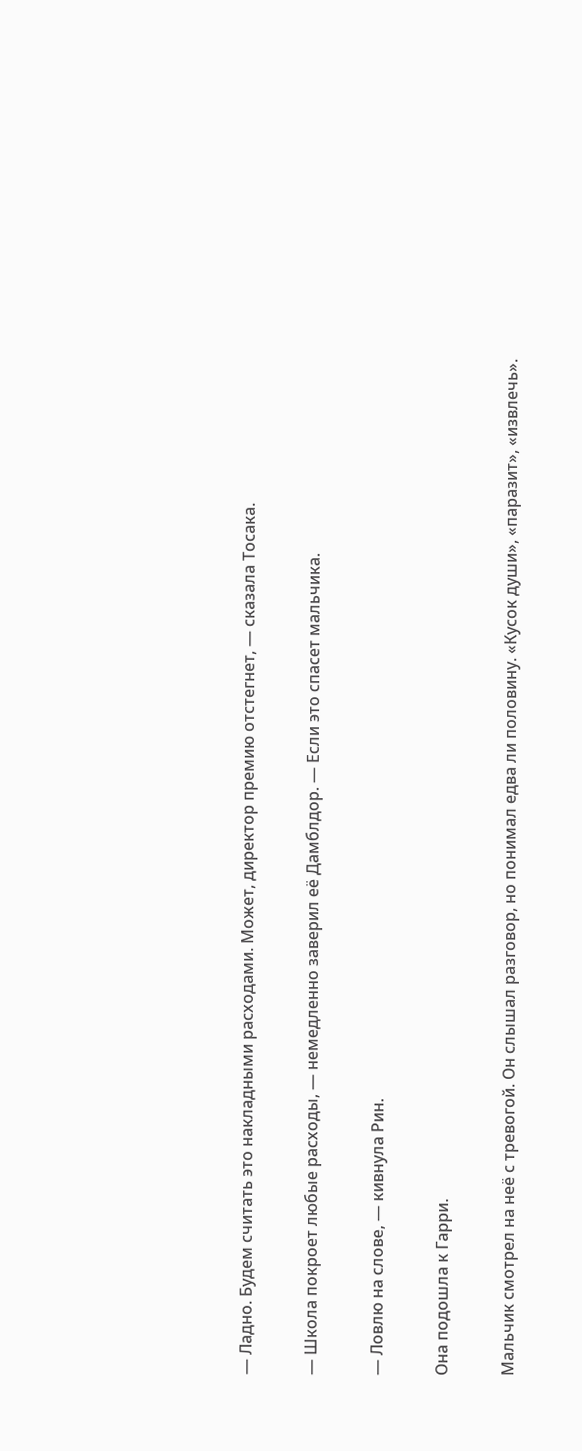— Ладно. Будем считать это накладными расходами. Может, директор премию отстегнет, — сказала Тосака.

— Школа покроет любые расходы, — немедленно заверил её Дамблдор. — Если это спасет мальчика.

— Ловлю на слове, — кивнула Рин.

Она подошла к Гарри.

Мальчик смотрел на неё с тревогой. Он слышал разговор, но понимал едва ли половину. «Кусок души», «паразит», «извлечь».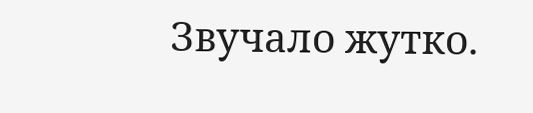Звучало жутко.